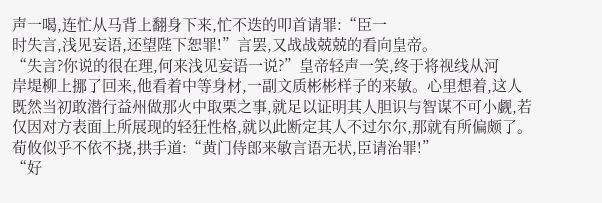声一喝,连忙从马背上翻身下来,忙不迭的叩首请罪:“臣一
时失言,浅见妄语,还望陛下恕罪!”言罢,又战战兢兢的看向皇帝。
“失言?你说的很在理,何来浅见妄语一说?”皇帝轻声一笑,终于将视线从河
岸堤柳上挪了回来,他看着中等身材,一副文质彬彬样子的来敏。心里想着,这人
既然当初敢潜行益州做那火中取栗之事,就足以证明其人胆识与智谋不可小觑,若
仅因对方表面上所展现的轻狂性格,就以此断定其人不过尔尔,那就有所偏颇了。
荀攸似乎不依不挠,拱手道:“黄门侍郎来敏言语无状,臣请治罪!”
“好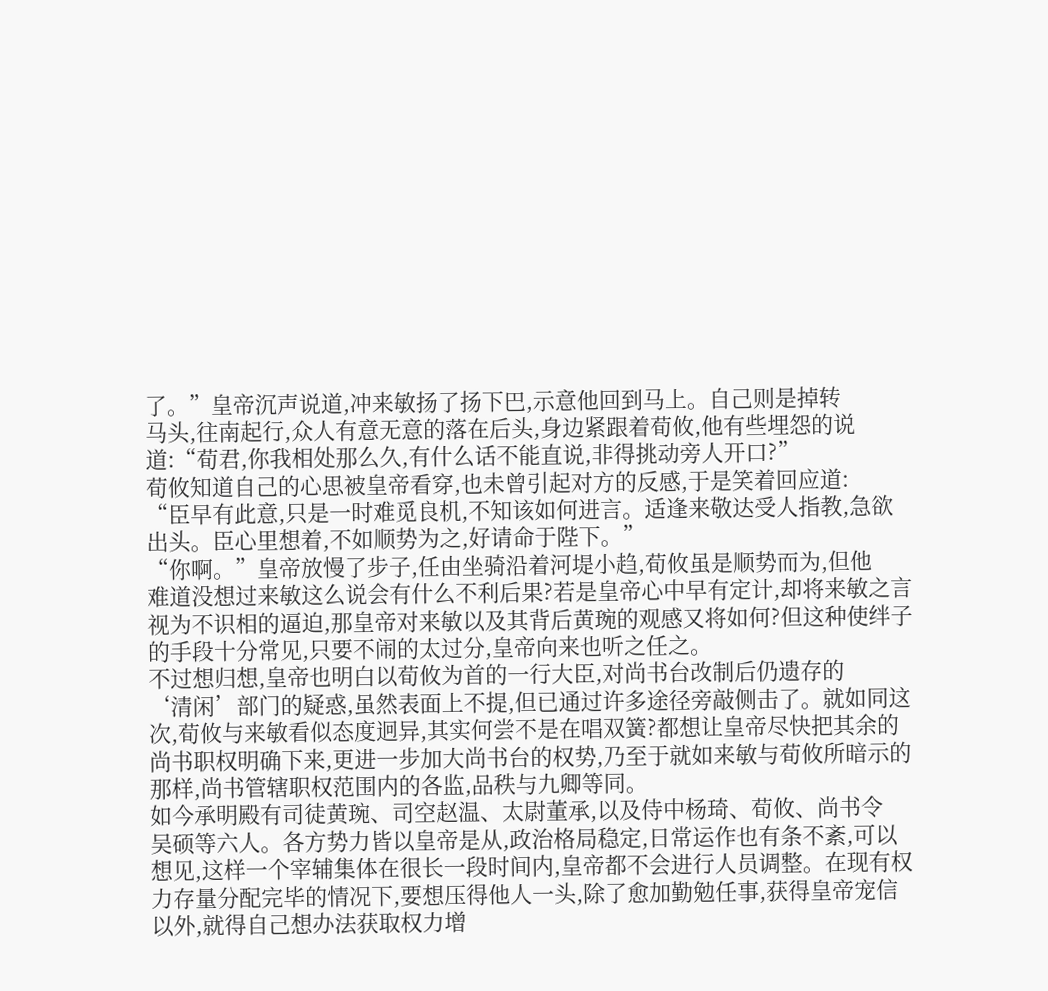了。”皇帝沉声说道,冲来敏扬了扬下巴,示意他回到马上。自己则是掉转
马头,往南起行,众人有意无意的落在后头,身边紧跟着荀攸,他有些埋怨的说
道:“荀君,你我相处那么久,有什么话不能直说,非得挑动旁人开口?”
荀攸知道自己的心思被皇帝看穿,也未曾引起对方的反感,于是笑着回应道:
“臣早有此意,只是一时难觅良机,不知该如何进言。适逢来敬达受人指教,急欲
出头。臣心里想着,不如顺势为之,好请命于陛下。”
“你啊。”皇帝放慢了步子,任由坐骑沿着河堤小趋,荀攸虽是顺势而为,但他
难道没想过来敏这么说会有什么不利后果?若是皇帝心中早有定计,却将来敏之言
视为不识相的逼迫,那皇帝对来敏以及其背后黄琬的观感又将如何?但这种使绊子
的手段十分常见,只要不闹的太过分,皇帝向来也听之任之。
不过想归想,皇帝也明白以荀攸为首的一行大臣,对尚书台改制后仍遗存的
‘清闲’部门的疑惑,虽然表面上不提,但已通过许多途径旁敲侧击了。就如同这
次,荀攸与来敏看似态度迥异,其实何尝不是在唱双簧?都想让皇帝尽快把其余的
尚书职权明确下来,更进一步加大尚书台的权势,乃至于就如来敏与荀攸所暗示的
那样,尚书管辖职权范围内的各监,品秩与九卿等同。
如今承明殿有司徒黄琬、司空赵温、太尉董承,以及侍中杨琦、荀攸、尚书令
吴硕等六人。各方势力皆以皇帝是从,政治格局稳定,日常运作也有条不紊,可以
想见,这样一个宰辅集体在很长一段时间内,皇帝都不会进行人员调整。在现有权
力存量分配完毕的情况下,要想压得他人一头,除了愈加勤勉任事,获得皇帝宠信
以外,就得自己想办法获取权力增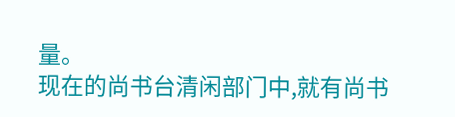量。
现在的尚书台清闲部门中,就有尚书